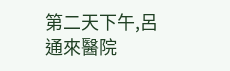第二天下午,呂通來醫院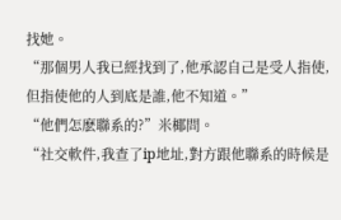找她。
“那個男人我已經找到了,他承認自己是受人指使,但指使他的人到底是誰,他不知道。”
“他們怎麽聯系的?”米椰問。
“社交軟件,我查了ip地址,對方跟他聯系的時候是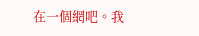在一個網吧。我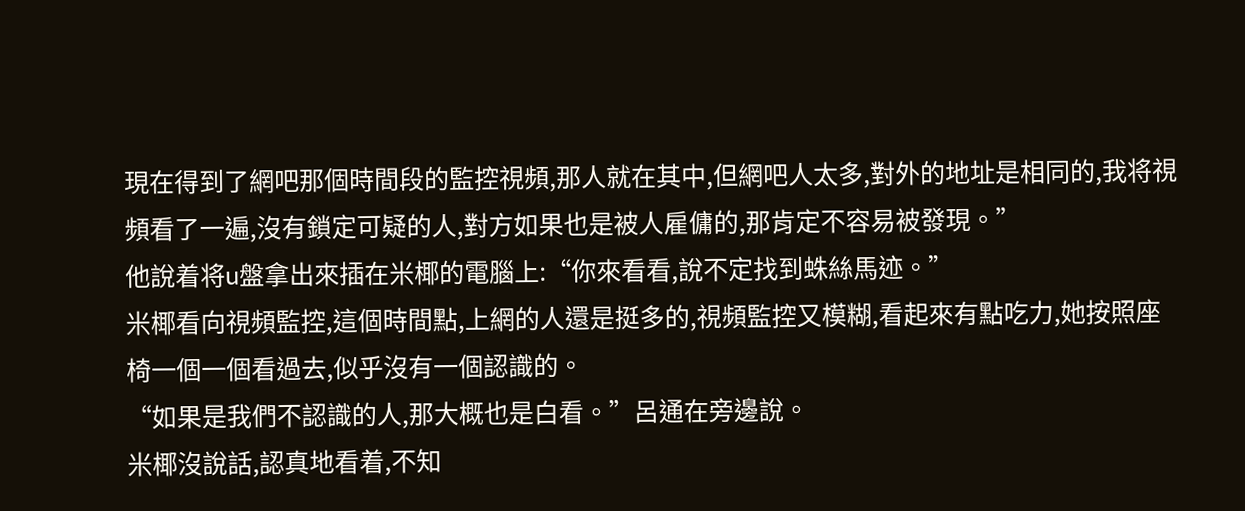現在得到了網吧那個時間段的監控視頻,那人就在其中,但網吧人太多,對外的地址是相同的,我将視頻看了一遍,沒有鎖定可疑的人,對方如果也是被人雇傭的,那肯定不容易被發現。”
他說着将u盤拿出來插在米椰的電腦上:“你來看看,說不定找到蛛絲馬迹。”
米椰看向視頻監控,這個時間點,上網的人還是挺多的,視頻監控又模糊,看起來有點吃力,她按照座椅一個一個看過去,似乎沒有一個認識的。
“如果是我們不認識的人,那大概也是白看。”呂通在旁邊說。
米椰沒說話,認真地看着,不知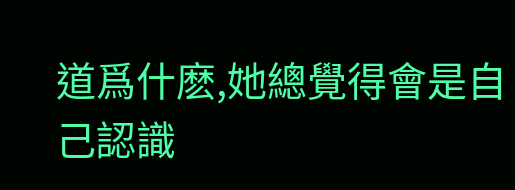道爲什麽,她總覺得會是自己認識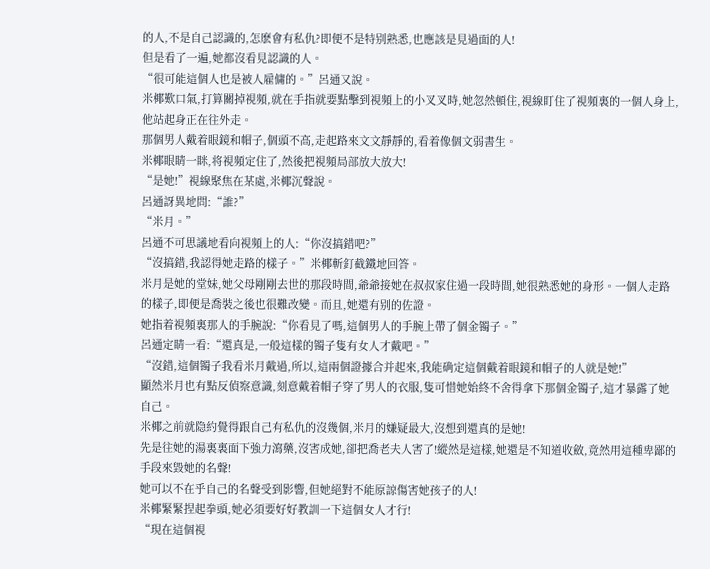的人,不是自己認識的,怎麽會有私仇?即便不是特别熟悉,也應該是見過面的人!
但是看了一遍,她都沒看見認識的人。
“很可能這個人也是被人雇傭的。”呂通又說。
米椰歎口氣,打算關掉視頻,就在手指就要點擊到視頻上的小叉叉時,她忽然頓住,視線盯住了視頻裏的一個人身上,他站起身正在往外走。
那個男人戴着眼鏡和帽子,個頭不高,走起路來文文靜靜的,看着像個文弱書生。
米椰眼睛一眯,将視頻定住了,然後把視頻局部放大放大!
“是她!”視線聚焦在某處,米椰沉聲說。
呂通訝異地問:“誰?”
“米月。”
呂通不可思議地看向視頻上的人:“你沒搞錯吧?”
“沒搞錯,我認得她走路的樣子。”米椰斬釘截鐵地回答。
米月是她的堂妹,她父母剛剛去世的那段時間,爺爺接她在叔叔家住過一段時間,她很熟悉她的身形。一個人走路的樣子,即便是喬裝之後也很難改變。而且,她還有别的佐證。
她指着視頻裏那人的手腕說:“你看見了嗎,這個男人的手腕上帶了個金镯子。”
呂通定睛一看:“還真是,一般這樣的镯子隻有女人才戴吧。”
“沒錯,這個镯子我看米月戴過,所以,這兩個證據合并起來,我能确定這個戴着眼鏡和帽子的人就是她!”
顯然米月也有點反偵察意識,刻意戴着帽子穿了男人的衣服,隻可惜她始終不舍得拿下那個金镯子,這才暴露了她自己。
米椰之前就隐約覺得跟自己有私仇的沒幾個,米月的嫌疑最大,沒想到還真的是她!
先是往她的湯裏裏面下強力瀉藥,沒害成她,卻把喬老夫人害了!縱然是這樣,她還是不知道收斂,竟然用這種卑鄙的手段來毀她的名聲!
她可以不在乎自己的名聲受到影響,但她絕對不能原諒傷害她孩子的人!
米椰緊緊捏起拳頭,她必須要好好教訓一下這個女人才行!
“現在這個視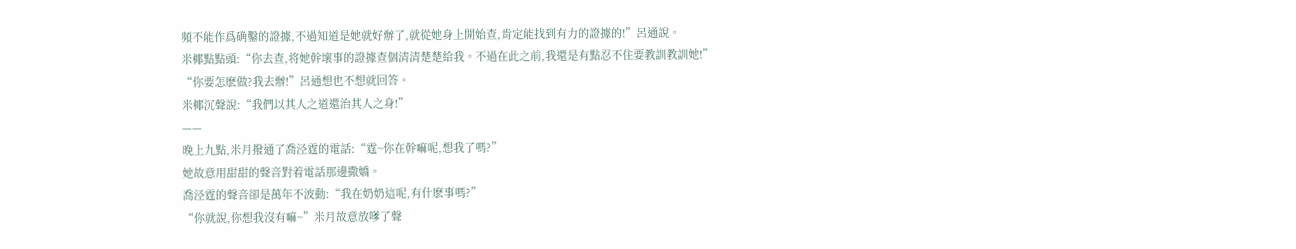頻不能作爲确鑿的證據,不過知道是她就好辦了,就從她身上開始查,肯定能找到有力的證據的!”呂通說。
米椰點點頭:“你去查,将她幹壞事的證據查個清清楚楚給我。不過在此之前,我還是有點忍不住要教訓教訓她!”
“你要怎麽做?我去辦!”呂通想也不想就回答。
米椰沉聲說:“我們以其人之道還治其人之身!”
——
晚上九點,米月撥通了喬泾霆的電話:“霆~你在幹嘛呢,想我了嗎?”
她故意用甜甜的聲音對着電話那邊撒嬌。
喬泾霆的聲音卻是萬年不波動:“我在奶奶這呢,有什麽事嗎?”
“你就說,你想我沒有嘛~”米月故意放嗲了聲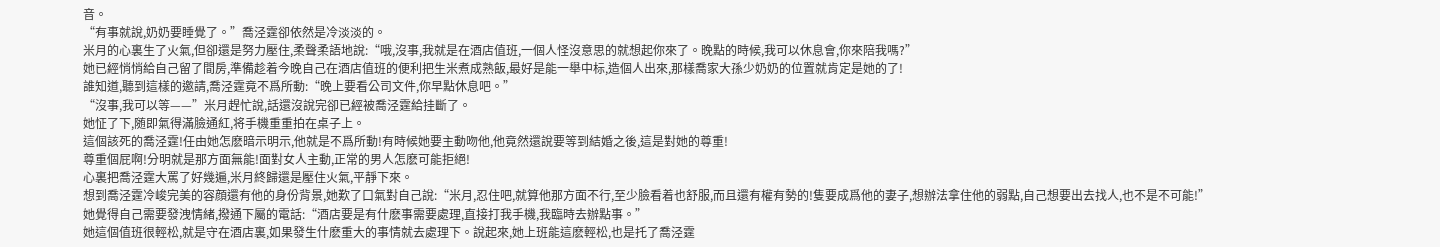音。
“有事就說,奶奶要睡覺了。”喬泾霆卻依然是冷淡淡的。
米月的心裏生了火氣,但卻還是努力壓住,柔聲柔語地說:“哦,沒事,我就是在酒店值班,一個人怪沒意思的就想起你來了。晚點的時候,我可以休息會,你來陪我嗎?”
她已經悄悄給自己留了間房,準備趁着今晚自己在酒店值班的便利把生米煮成熟飯,最好是能一舉中标,造個人出來,那樣喬家大孫少奶奶的位置就肯定是她的了!
誰知道,聽到這樣的邀請,喬泾霆竟不爲所動:“晚上要看公司文件,你早點休息吧。”
“沒事,我可以等——”米月趕忙說,話還沒說完卻已經被喬泾霆給挂斷了。
她怔了下,随即氣得滿臉通紅,将手機重重拍在桌子上。
這個該死的喬泾霆!任由她怎麽暗示明示,他就是不爲所動!有時候她要主動吻他,他竟然還說要等到結婚之後,這是對她的尊重!
尊重個屁啊!分明就是那方面無能!面對女人主動,正常的男人怎麽可能拒絕!
心裏把喬泾霆大罵了好幾遍,米月終歸還是壓住火氣,平靜下來。
想到喬泾霆冷峻完美的容顔還有他的身份背景,她歎了口氣對自己說:“米月,忍住吧,就算他那方面不行,至少臉看着也舒服,而且還有權有勢的!隻要成爲他的妻子,想辦法拿住他的弱點,自己想要出去找人,也不是不可能!”
她覺得自己需要發洩情緒,撥通下屬的電話:“酒店要是有什麽事需要處理,直接打我手機,我臨時去辦點事。”
她這個值班很輕松,就是守在酒店裏,如果發生什麽重大的事情就去處理下。說起來,她上班能這麽輕松,也是托了喬泾霆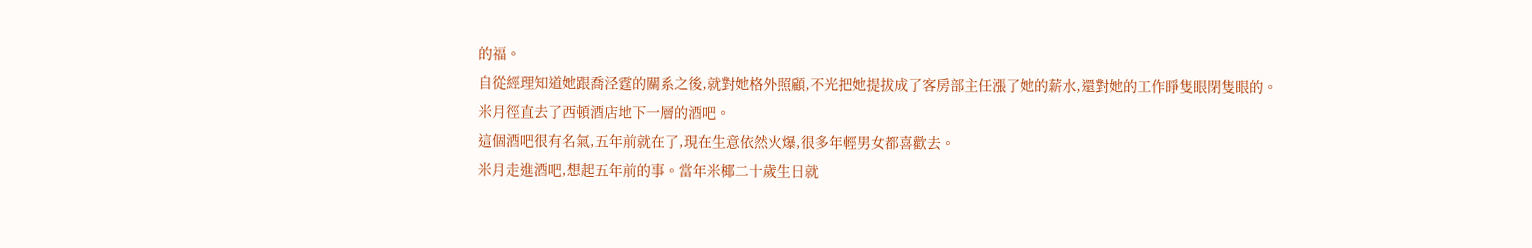的福。
自從經理知道她跟喬泾霆的關系之後,就對她格外照顧,不光把她提拔成了客房部主任漲了她的薪水,還對她的工作睜隻眼閉隻眼的。
米月徑直去了西頓酒店地下一層的酒吧。
這個酒吧很有名氣,五年前就在了,現在生意依然火爆,很多年輕男女都喜歡去。
米月走進酒吧,想起五年前的事。當年米椰二十歲生日就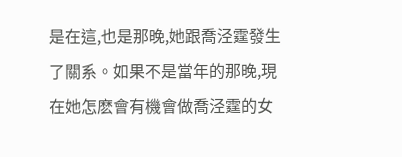是在這,也是那晚,她跟喬泾霆發生了關系。如果不是當年的那晚,現在她怎麽會有機會做喬泾霆的女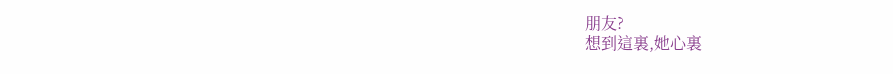朋友?
想到這裏,她心裏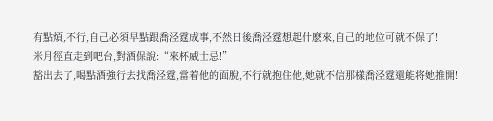有點煩,不行,自己必須早點跟喬泾霆成事,不然日後喬泾霆想起什麽來,自己的地位可就不保了!
米月徑直走到吧台,對酒保說:“來杯威士忌!”
豁出去了,喝點酒強行去找喬泾霆,當着他的面脫,不行就抱住他,她就不信那樣喬泾霆還能将她推開!